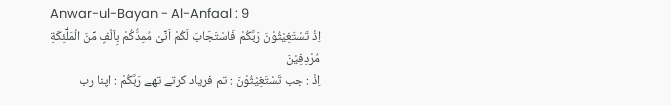Anwar-ul-Bayan - Al-Anfaal : 9
اِذْ تَسْتَغِیْثُوْنَ رَبَّكُمْ فَاسْتَجَابَ لَكُمْ اَنِّیْ مُمِدُّكُمْ بِاَلْفٍ مِّنَ الْمَلٰٓئِكَةِ مُرْدِفِیْنَ
اِذْ : جب تَسْتَغِيْثُوْنَ : تم فریاد کرتے تھے رَبَّكُمْ : اپنا رب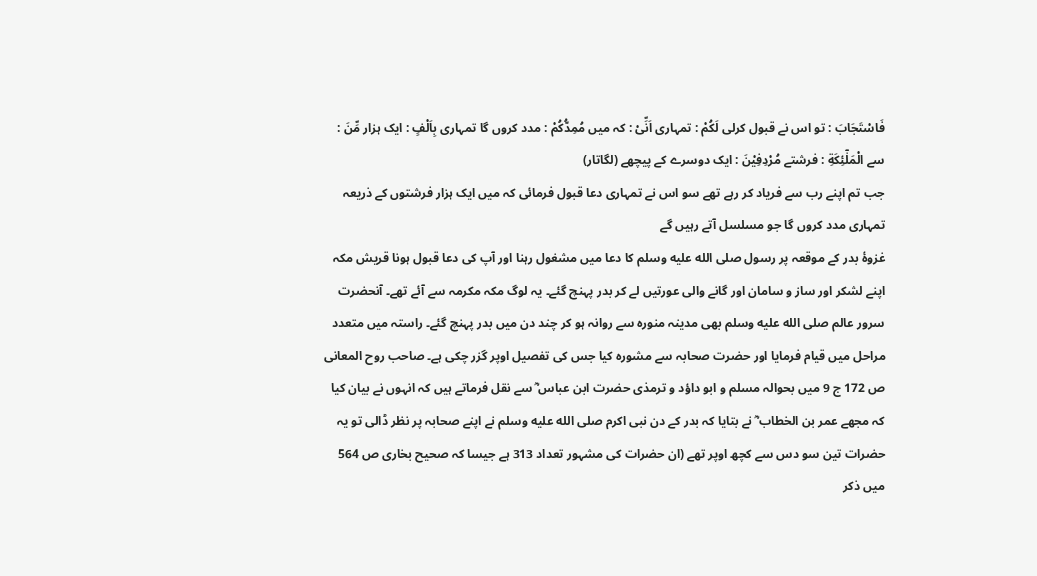فَاسْتَجَابَ : تو اس نے قبول کرلی لَكُمْ : تمہاری اَنِّىْ : کہ میں مُمِدُّكُمْ : مدد کروں گا تمہاری بِاَلْفٍ : ایک ہزار مِّنَ : سے الْمَلٰٓئِكَةِ : فرشتے مُرْدِفِيْنَ : ایک دوسرے کے پیچھے (لگاتار)
جب تم اپنے رب سے فریاد کر رہے تھے سو اس نے تمہاری دعا قبول فرمائی کہ میں ایک ہزار فرشتوں کے ذریعہ تمہاری مدد کروں گا جو مسلسل آتے رہیں گے
غزوۂ بدر کے موقعہ پر رسول صلى الله عليه وسلم کا دعا میں مشغول رہنا اور آپ کی دعا قبول ہونا قریش مکہ اپنے لشکر اور ساز و سامان اور گانے والی عورتیں لے کر بدر پہنچ گئے۔ یہ لوگ مکہ مکرمہ سے آئے تھے۔ آنحضرت سرور عالم صلى الله عليه وسلم بھی مدینہ منورہ سے روانہ ہو کر چند دن میں بدر پہنچ گئے۔ راستہ میں متعدد مراحل میں قیام فرمایا اور حضرت صحابہ سے مشورہ کیا جس کی تفصیل اوپر گزر چکی ہے۔ صاحب روح المعانی ص 172 ج 9 میں بحوالہ مسلم و ابو داؤد و ترمذی حضرت ابن عباس ؓ سے نقل فرماتے ہیں کہ انہوں نے بیان کیا کہ مجھے عمر بن الخطاب ؓ نے بتایا کہ بدر کے دن نبی اکرم صلى الله عليه وسلم نے اپنے صحابہ پر نظر ڈالی تو یہ حضرات تین سو دس سے کچھ اوپر تھے (ان حضرات کی مشہور تعداد 313 ہے جیسا کہ صحیح بخاری ص 564 میں ذکر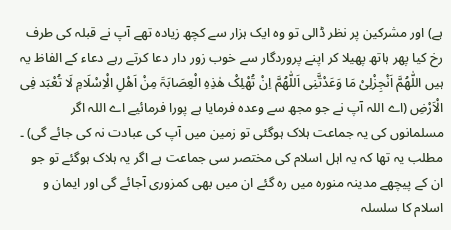ہے) اور مشرکین پر نظر ڈالی تو وہ ایک ہزار سے کچھ زیادہ تھے آپ نے قبلہ کی طرف رخ کیا پھر ہاتھ پھیلا کر اپنے پروردگار سے خوب زور دار دعا کرتے رہے دعاء کے الفاظ یہ ہیں اللّٰھُمَّ اَنْجِزْلِیْ مَا وَعَدْتَّنِی اَللّٰھُمَّ اِنْ تُھْلِکْ ھٰذِہِ الْعِصَابَۃَ مِنْ اَھْلِ الْاِسْلَامِ لَا تُعْبَد فِی الْاَرْضِ (اے اللہ آپ نے جو مجھ سے وعدہ فرمایا ہے پورا فرمائیے اے اللہ اگر مسلمانوں کی یہ جماعت ہلاک ہوگئی تو زمین میں آپ کی عبادت نہ کی جائے گی) ۔ مطلب یہ تھا کہ یہ اہل اسلام کی مختصر سی جماعت ہے اگر یہ ہلاک ہوگئے تو جو ان کے پیچھے مدینہ منورہ میں رہ گئے ان میں بھی کمزوری آجائے گی اور ایمان و اسلام کا سلسلہ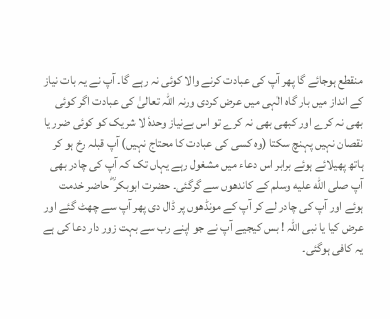منقطع ہوجائے گا پھر آپ کی عبادت کرنے والا کوئی نہ رہے گا۔ آپ نے یہ بات نیاز کے انداز میں بار گاہ الٰہی میں عرض کردی ورنہ اللہ تعالیٰ کی عبادت اگر کوئی بھی نہ کرے اور کبھی بھی نہ کرے تو اس بےنیاز وحدہٗ لا شریک کو کوئی ضرر یا نقصان نہیں پہنچ سکتا (وہ کسی کی عبادت کا محتاج نہیں) آپ قبلہ رخ ہو کر ہاتھ پھیلائے ہوئے برابر اس دعاء میں مشغول رہے یہاں تک کہ آپ کی چادر بھی آپ صلى الله عليه وسلم کے کاندھوں سے گرگئی۔ حضرت ابوبکر ؓ حاضر خدمت ہوئے اور آپ کی چادر لے کر آپ کے مونڈھوں پر ڈال دی پھر آپ سے چھٹ گئے اور عرض کیا یا نبی اللہ ! بس کیجیے آپ نے جو اپنے رب سے بہت زور دار دعا کی ہے یہ کافی ہوگئی۔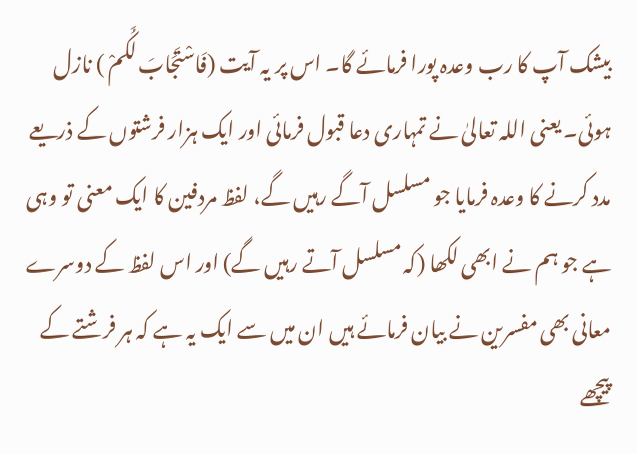بیشک آپ کا رب وعدہ پورا فرمائے گا۔ اس پر یہ آیت (فَاسْتَجَابَ لَکُمْ ) نازل ہوئی۔ یعنی اللہ تعالیٰ نے تمہاری دعا قبول فرمائی اور ایک ہزار فرشتوں کے ذریعے مدد کرنے کا وعدہ فرمایا جو مسلسل آگے رہیں گے، لفظ مردفین کا ایک معنی تو وہی ہے جو ہم نے ابھی لکھا (کہ مسلسل آتے رہیں گے) اور اس لفظ کے دوسرے معانی بھی مفسرین نے بیان فرمائے ہیں ان میں سے ایک یہ ہے کہ ہر فرشتے کے پیچھے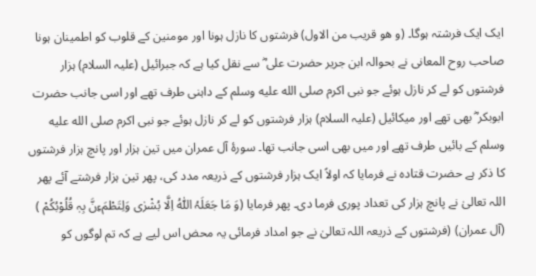ایک ایک فرشتہ ہوگا۔ (و ھو قریب من الاول) فرشتوں کا نازل ہونا اور مومنین کے قلوب کو اطمینان ہونا صاحب روح المعانی نے بحوالہ ابن جریر حضرت علی ؓ سے نقل کیا ہے کہ جبرائیل (علیہ السلام) ہزار فرشتوں کو لے کر نازل ہوئے جو نبی اکرم صلى الله عليه وسلم کے داہنی طرف تھے اور اسی جانب حضرت ابوبکر ؓ بھی تھے اور میکائیل (علیہ السلام) ہزار فرشتوں کو لے کر نازل ہوئے جو نبی اکرم صلى الله عليه وسلم کے بائیں طرف تھے اور میں بھی اسی جانب تھا۔ سورۂ آل عمران میں تین ہزار اور پانچ ہزار فرشتوں کا ذکر ہے حضرت قتادہ نے فرمایا کہ اولاً ایک ہزار فرشتوں کے ذریعہ مدد کی، پھر تین ہزار فرشتے آئے پھر اللہ تعالیٰ نے پانچ ہزار کی تعداد پوری فرما دی۔ پھر فرمایا (وَ مَا جَعَلَہُ اللّٰہُ اِلَّا بُشْرٰی وَلِتَطْمَءِنَّ بِہٖ قُلُوْبُکُمْ ) (آل عمران) (فرشتوں کے ذریعہ اللہ تعالیٰ نے جو امداد فرمائی یہ محض اس لیے ہے کہ تم لوگوں کو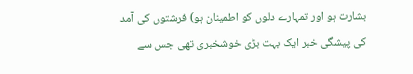بشارت ہو اور تمہارے دلوں کو اطمینان ہو) فرشتوں کی آمد کی پیشگی خبر ایک بہت بڑی خوشخبری تھی جس سے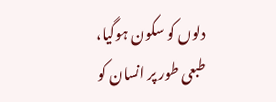دلوں کو سکون ہوگیا، طبعی طور پر انسان کو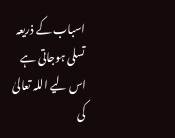اسباب کے ذریعہ تسلی ہوجاتی ہے اس لیے اللہ تعالیٰ کی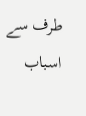طرف سے اسباب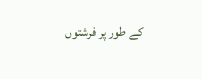کے طور پر فرشتوں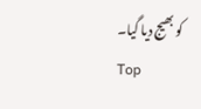کو بھیج دیا گیا۔
Top